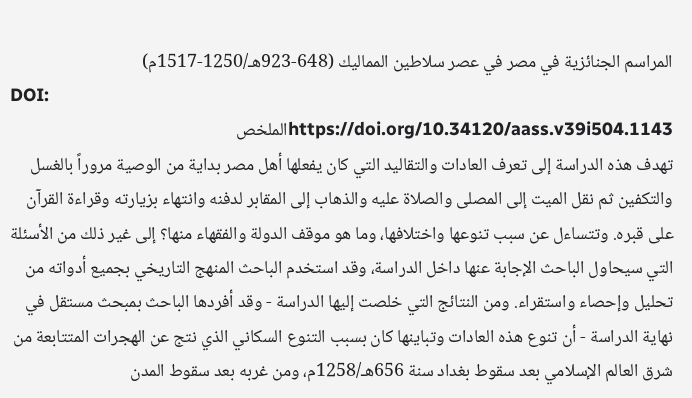المراسم الجنائزية في مصر في عصر سلاطين المماليك (648-923هـ/1250-1517م)
DOI:
https://doi.org/10.34120/aass.v39i504.1143الملخص
تهدف هذه الدراسة إلى تعرف العادات والتقاليد التي كان يفعلها أهل مصر بداية من الوصية مروراً بالغسل والتكفين ثم نقل الميت إلى المصلى والصلاة عليه والذهاب إلى المقابر لدفنه وانتهاء بزيارته وقراءة القرآن على قبره. وتتساءل عن سبب تنوعها واختلافها، وما هو موقف الدولة والفقهاء منها؟ إلى غير ذلك من الأسئلة التي سيحاول الباحث الإجابة عنها داخل الدراسة، وقد استخدم الباحث المنهج التاريخي بجميع أدواته من تحليل وإحصاء واستقراء. ومن النتائج التي خلصت إليها الدراسة - وقد أفردها الباحث بمبحث مستقل في نهاية الدراسة - أن تنوع هذه العادات وتباينها كان بسبب التنوع السكاني الذي نتج عن الهجرات المتتابعة من شرق العالم الإسلامي بعد سقوط بغداد سنة 656هـ/1258م، ومن غربه بعد سقوط المدن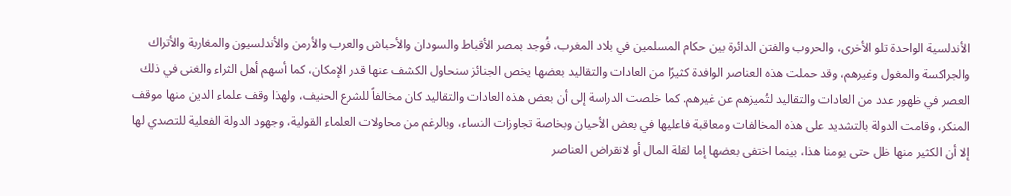الأندلسية الواحدة تلو الأخرى، والحروب والفتن الدائرة بين حكام المسلمين في بلاد المغرب، فُوجد بمصر الأقباط والسودان والأحباش والعرب والأرمن والأندلسيون والمغاربة والأتراك والجراكسة والمغول وغيرهم، وقد حملت هذه العناصر الوافدة كثيرًا من العادات والتقاليد بعضها يخص الجنائز سنحاول الكشف عنها قدر الإمكان، كما أسهم أهل الثراء والغنى في ذلك العصر في ظهور عدد من العادات والتقاليد لتُميزهم عن غيرهم. كما خلصت الدراسة إلى أن بعض هذه العادات والتقاليد كان مخالفاً للشرع الحنيف، ولهذا وقف علماء الدين منها موقف المنكر، وقامت الدولة بالتشديد على هذه المخالفات ومعاقبة فاعليها في بعض الأحيان وبخاصة تجاوزات النساء، وبالرغم من محاولات العلماء القولية، وجهود الدولة الفعلية للتصدي لها إلا أن الكثير منها ظل حتى يومنا هذا، بينما اختفى بعضها إما لقلة المال أو لانقراض العناصر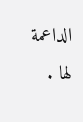الداعمة لها .